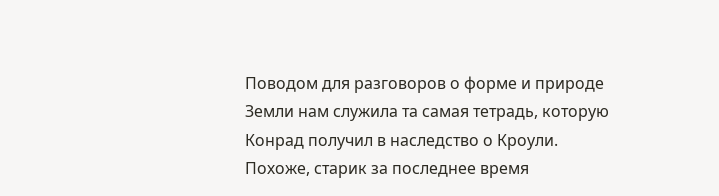Поводом для разговоров о форме и природе Земли нам служила та самая тетрадь, которую Конрад получил в наследство о Кроули. Похоже, старик за последнее время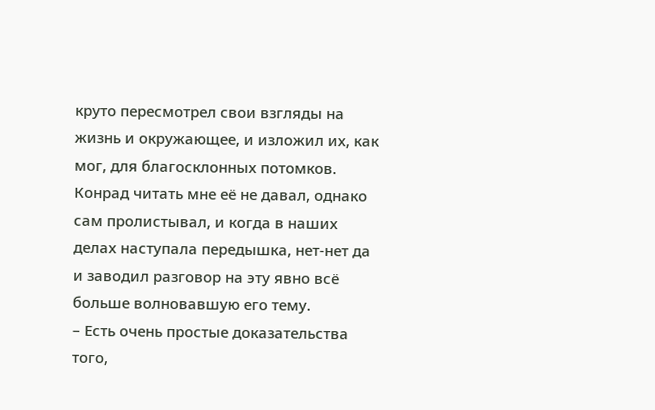круто пересмотрел свои взгляды на жизнь и окружающее, и изложил их, как мог, для благосклонных потомков. Конрад читать мне её не давал, однако сам пролистывал, и когда в наших делах наступала передышка, нет-нет да и заводил разговор на эту явно всё больше волновавшую его тему.
– Есть очень простые доказательства того,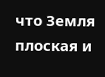что Земля плоская и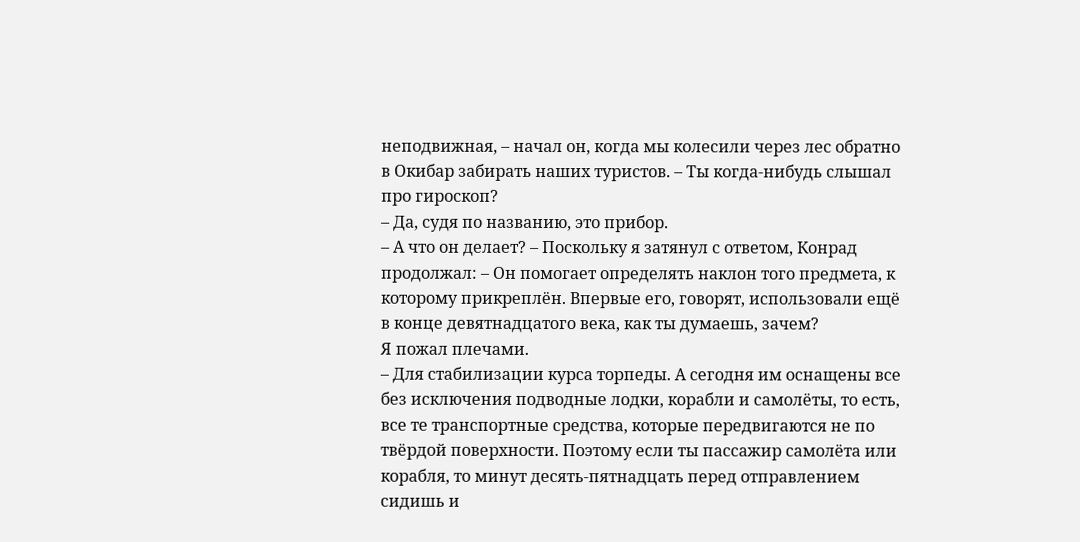неподвижная, – начал он, когда мы колесили через лес обратно в Окибар забирать наших туристов. – Ты когда-нибудь слышал про гироскоп?
– Да, судя по названию, это прибор.
– А что он делает? – Поскольку я затянул с ответом, Конрад продолжал: – Он помогает определять наклон того предмета, к которому прикреплён. Впервые его, говорят, использовали ещё в конце девятнадцатого века, как ты думаешь, зачем?
Я пожал плечами.
– Для стабилизации курса торпеды. А сегодня им оснащены все без исключения подводные лодки, корабли и самолёты, то есть, все те транспортные средства, которые передвигаются не по твёрдой поверхности. Поэтому если ты пассажир самолёта или корабля, то минут десять-пятнадцать перед отправлением сидишь и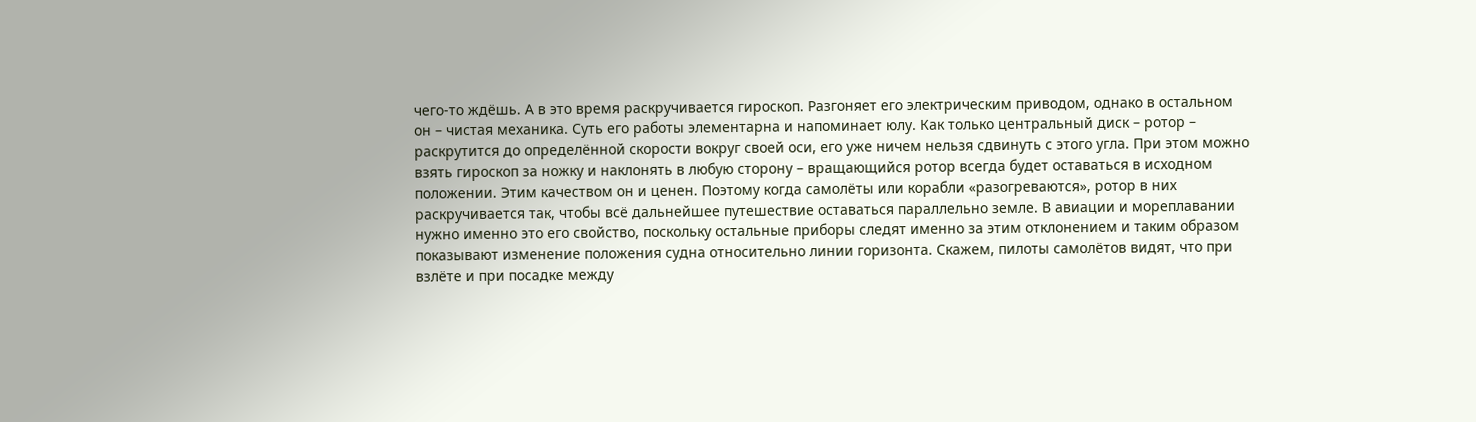чего-то ждёшь. А в это время раскручивается гироскоп. Разгоняет его электрическим приводом, однако в остальном он – чистая механика. Суть его работы элементарна и напоминает юлу. Как только центральный диск – ротор – раскрутится до определённой скорости вокруг своей оси, его уже ничем нельзя сдвинуть с этого угла. При этом можно взять гироскоп за ножку и наклонять в любую сторону – вращающийся ротор всегда будет оставаться в исходном положении. Этим качеством он и ценен. Поэтому когда самолёты или корабли «разогреваются», ротор в них раскручивается так, чтобы всё дальнейшее путешествие оставаться параллельно земле. В авиации и мореплавании нужно именно это его свойство, поскольку остальные приборы следят именно за этим отклонением и таким образом показывают изменение положения судна относительно линии горизонта. Скажем, пилоты самолётов видят, что при взлёте и при посадке между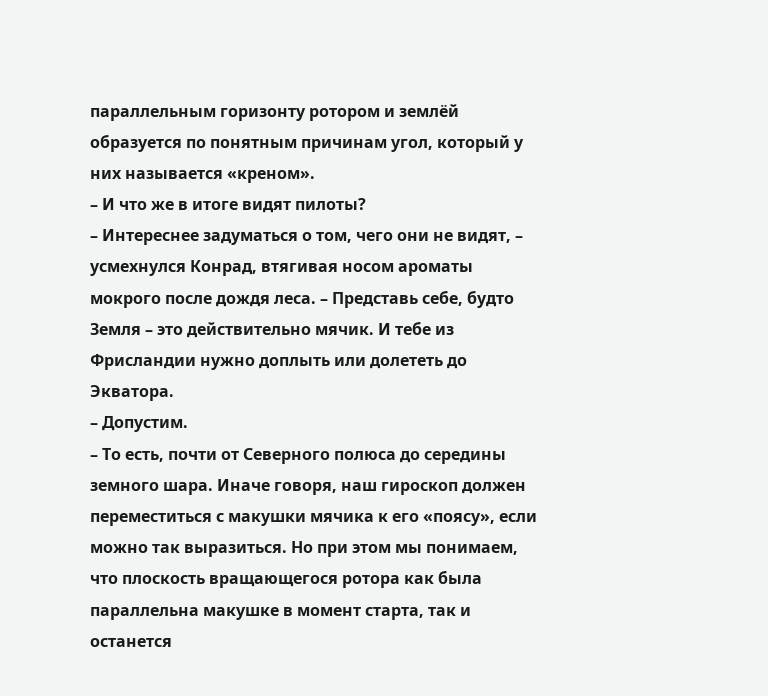параллельным горизонту ротором и землёй образуется по понятным причинам угол, который у них называется «креном».
– И что же в итоге видят пилоты?
– Интереснее задуматься о том, чего они не видят, – усмехнулся Конрад, втягивая носом ароматы мокрого после дождя леса. – Представь себе, будто Земля – это действительно мячик. И тебе из Фрисландии нужно доплыть или долететь до Экватора.
– Допустим.
– То есть, почти от Северного полюса до середины земного шара. Иначе говоря, наш гироскоп должен переместиться с макушки мячика к его «поясу», если можно так выразиться. Но при этом мы понимаем, что плоскость вращающегося ротора как была параллельна макушке в момент старта, так и останется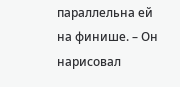параллельна ей на финише. – Он нарисовал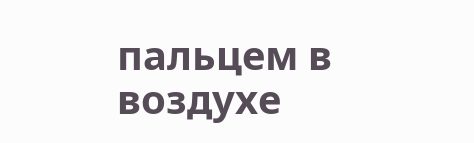пальцем в воздухе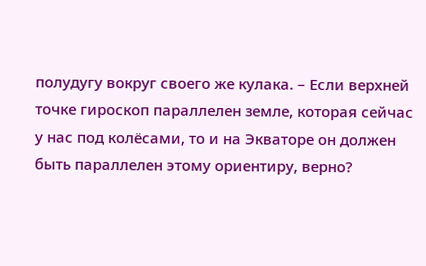полудугу вокруг своего же кулака. – Если верхней точке гироскоп параллелен земле, которая сейчас у нас под колёсами, то и на Экваторе он должен быть параллелен этому ориентиру, верно?